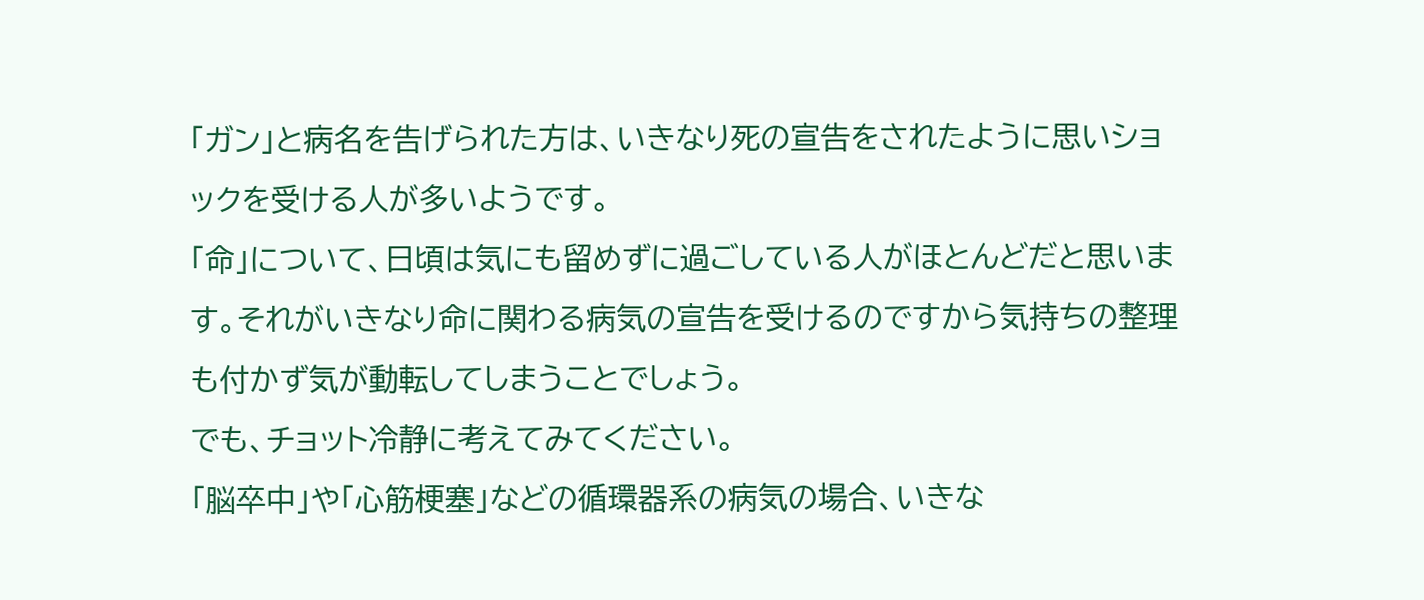「ガン」と病名を告げられた方は、いきなり死の宣告をされたように思いショックを受ける人が多いようです。
「命」について、日頃は気にも留めずに過ごしている人がほとんどだと思います。それがいきなり命に関わる病気の宣告を受けるのですから気持ちの整理も付かず気が動転してしまうことでしょう。
でも、チョット冷静に考えてみてください。
「脳卒中」や「心筋梗塞」などの循環器系の病気の場合、いきな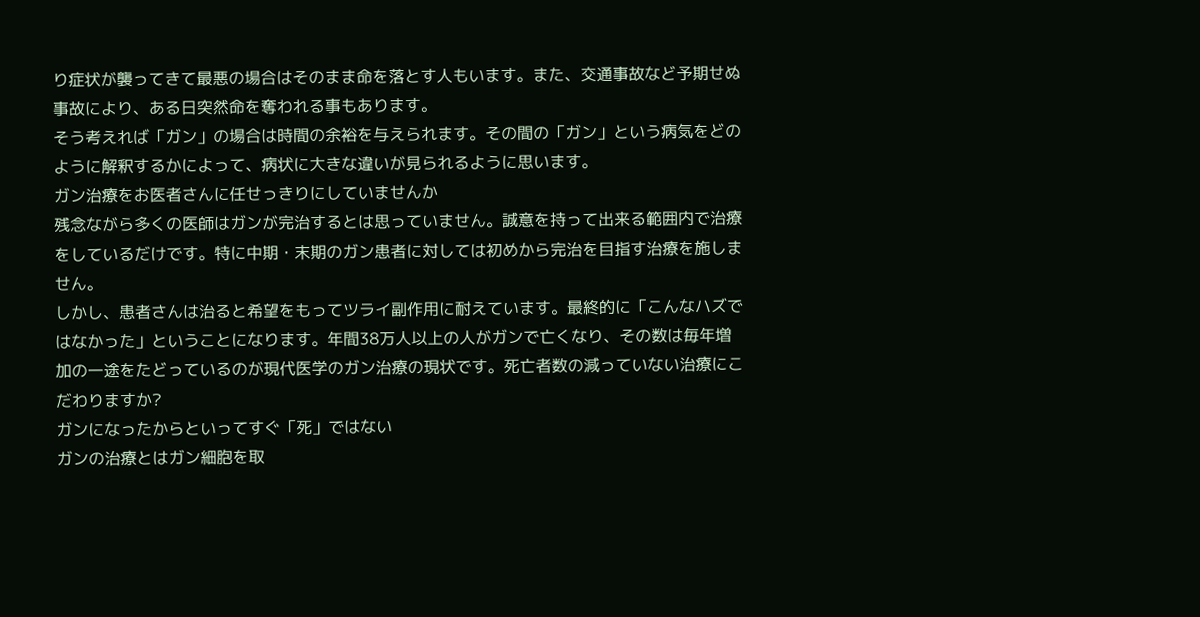り症状が襲ってきて最悪の場合はそのまま命を落とす人もいます。また、交通事故など予期せぬ事故により、ある日突然命を奪われる事もあります。
そう考えれば「ガン」の場合は時間の余裕を与えられます。その間の「ガン」という病気をどのように解釈するかによって、病状に大きな違いが見られるように思います。
ガン治療をお医者さんに任せっきりにしていませんか
残念ながら多くの医師はガンが完治するとは思っていません。誠意を持って出来る範囲内で治療をしているだけです。特に中期・末期のガン患者に対しては初めから完治を目指す治療を施しません。
しかし、患者さんは治ると希望をもってツライ副作用に耐えています。最終的に「こんなハズではなかった」ということになります。年間38万人以上の人がガンで亡くなり、その数は毎年増加の一途をたどっているのが現代医学のガン治療の現状です。死亡者数の減っていない治療にこだわりますか?
ガンになったからといってすぐ「死」ではない
ガンの治療とはガン細胞を取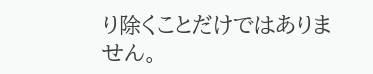り除くことだけではありません。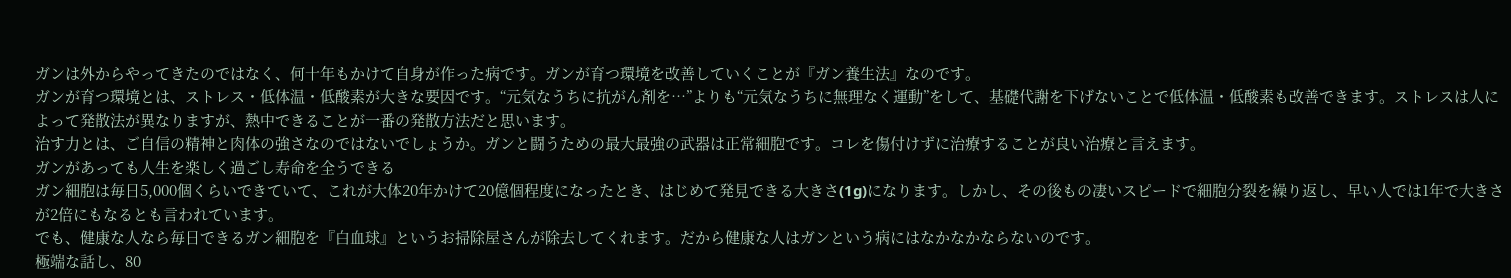ガンは外からやってきたのではなく、何十年もかけて自身が作った病です。ガンが育つ環境を改善していくことが『ガン養生法』なのです。
ガンが育つ環境とは、ストレス・低体温・低酸素が大きな要因です。“元気なうちに抗がん剤を…”よりも“元気なうちに無理なく運動”をして、基礎代謝を下げないことで低体温・低酸素も改善できます。ストレスは人によって発散法が異なりますが、熱中できることが一番の発散方法だと思います。
治す力とは、ご自信の精神と肉体の強さなのではないでしょうか。ガンと闘うための最大最強の武器は正常細胞です。コレを傷付けずに治療することが良い治療と言えます。
ガンがあっても人生を楽しく過ごし寿命を全うできる
ガン細胞は毎日5,000個くらいできていて、これが大体20年かけて20億個程度になったとき、はじめて発見できる大きさ(1g)になります。しかし、その後もの凄いスピードで細胞分裂を繰り返し、早い人では1年で大きさが2倍にもなるとも言われています。
でも、健康な人なら毎日できるガン細胞を『白血球』というお掃除屋さんが除去してくれます。だから健康な人はガンという病にはなかなかならないのです。
極端な話し、80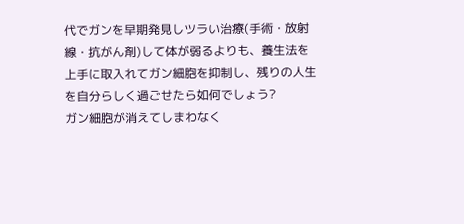代でガンを早期発見しツラい治療(手術・放射線・抗がん剤)して体が弱るよりも、養生法を上手に取入れてガン細胞を抑制し、残りの人生を自分らしく過ごせたら如何でしょう?
ガン細胞が消えてしまわなく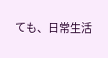ても、日常生活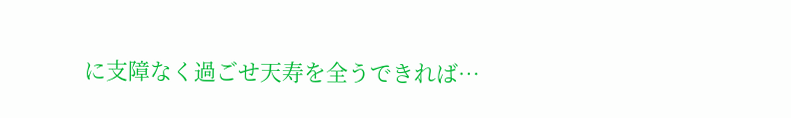に支障なく過ごせ天寿を全うできれば…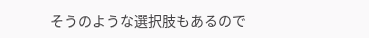そうのような選択肢もあるので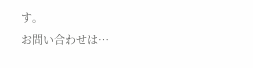す。
お問い合わせは…